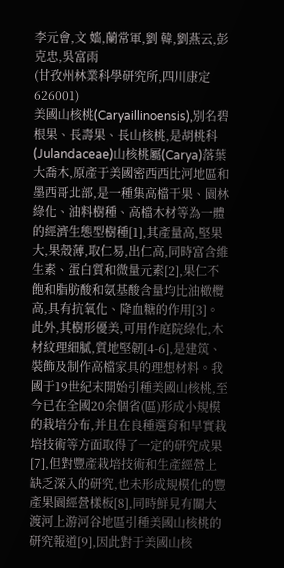李元會,文 嬙,蘭常軍,劉 韓,劉燕云,彭克忠,吳富雨
(甘孜州林業科學研究所,四川康定 626001)
美國山核桃(Caryaillinoensis),別名碧根果、長壽果、長山核桃,是胡桃科(Julandaceae)山核桃屬(Carya)落葉大喬木,原產于美國密西西比河地區和墨西哥北部,是一種集高檔干果、園林綠化、油料樹種、高檔木材等為一體的經濟生態型樹種[1],其產量高,堅果大,果殼薄,取仁易,出仁高,同時富含維生素、蛋白質和微量元素[2],果仁不飽和脂肪酸和氨基酸含量均比油橄欖高,具有抗氧化、降血糖的作用[3]。此外,其樹形優美,可用作庭院綠化,木材紋理細膩,質地堅韌[4-6],是建筑、裝飾及制作高檔家具的理想材料。我國于19世紀末開始引種美國山核桃,至今已在全國20余個省(區)形成小規模的栽培分布,并且在良種選育和早實栽培技術等方面取得了一定的研究成果[7],但對豐產栽培技術和生產經營上缺乏深入的研究,也未形成規模化的豐產果園經營樣板[8],同時鮮見有關大渡河上游河谷地區引種美國山核桃的研究報道[9],因此對于美國山核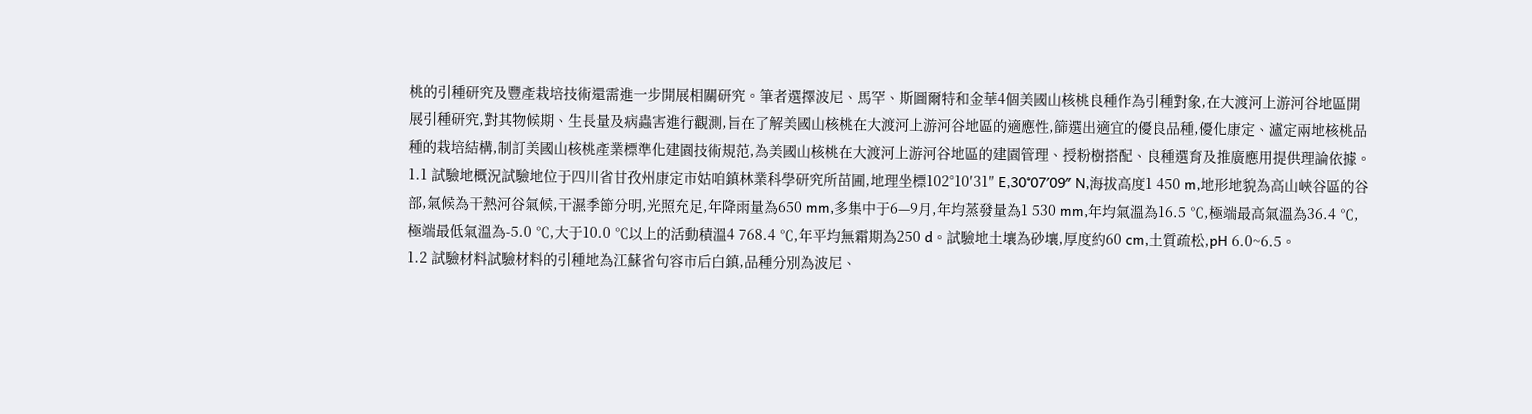桃的引種研究及豐產栽培技術還需進一步開展相關研究。筆者選擇波尼、馬罕、斯圖爾特和金華4個美國山核桃良種作為引種對象,在大渡河上游河谷地區開展引種研究,對其物候期、生長量及病蟲害進行觀測,旨在了解美國山核桃在大渡河上游河谷地區的適應性,篩選出適宜的優良品種,優化康定、瀘定兩地核桃品種的栽培結構,制訂美國山核桃產業標準化建園技術規范,為美國山核桃在大渡河上游河谷地區的建園管理、授粉樹搭配、良種選育及推廣應用提供理論依據。
1.1 試驗地概況試驗地位于四川省甘孜州康定市姑咱鎮林業科學研究所苗圃,地理坐標102°10′31″ E,30°07′09″ N,海拔高度1 450 m,地形地貌為高山峽谷區的谷部,氣候為干熱河谷氣候,干濕季節分明,光照充足,年降雨量為650 mm,多集中于6—9月,年均蒸發量為1 530 mm,年均氣溫為16.5 ℃,極端最高氣溫為36.4 ℃,極端最低氣溫為-5.0 ℃,大于10.0 ℃以上的活動積溫4 768.4 ℃,年平均無霜期為250 d。試驗地土壤為砂壤,厚度約60 cm,土質疏松,pH 6.0~6.5。
1.2 試驗材料試驗材料的引種地為江蘇省句容市后白鎮,品種分別為波尼、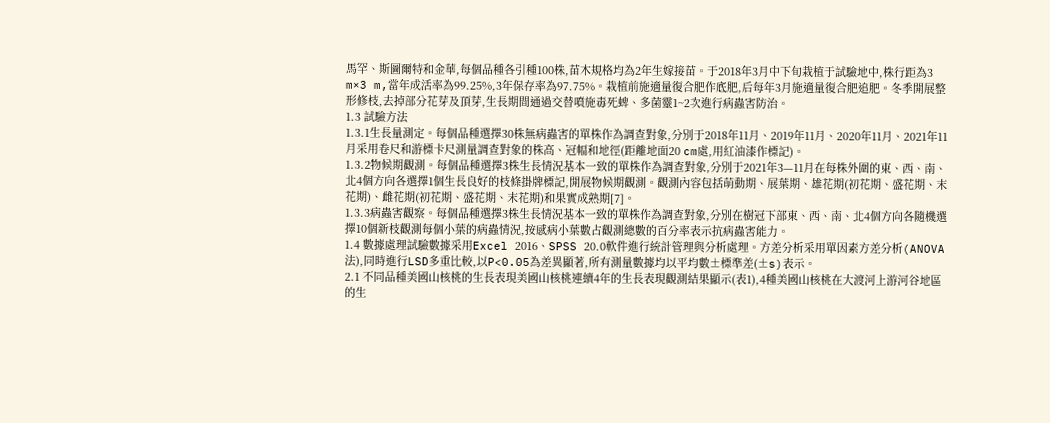馬罕、斯圖爾特和金華,每個品種各引種100株,苗木規格均為2年生嫁接苗。于2018年3月中下旬栽植于試驗地中,株行距為3 m×3 m,當年成活率為99.25%,3年保存率為97.75%。栽植前施適量復合肥作底肥,后每年3月施適量復合肥追肥。冬季開展整形修枝,去掉部分花芽及頂芽,生長期間通過交替噴施毒死蜱、多菌靈1~2次進行病蟲害防治。
1.3 試驗方法
1.3.1生長量測定。每個品種選擇30株無病蟲害的單株作為調查對象,分別于2018年11月、2019年11月、2020年11月、2021年11月采用卷尺和游標卡尺測量調查對象的株高、冠幅和地徑(距離地面20 cm處,用紅油漆作標記)。
1.3.2物候期觀測。每個品種選擇3株生長情況基本一致的單株作為調查對象,分別于2021年3—11月在每株外圍的東、西、南、北4個方向各選擇1個生長良好的枝條掛牌標記,開展物候期觀測。觀測內容包括萌動期、展葉期、雄花期(初花期、盛花期、末花期)、雌花期(初花期、盛花期、末花期)和果實成熟期[7]。
1.3.3病蟲害觀察。每個品種選擇3株生長情況基本一致的單株作為調查對象,分別在樹冠下部東、西、南、北4個方向各隨機選擇10個新枝觀測每個小葉的病蟲情況,按感病小葉數占觀測總數的百分率表示抗病蟲害能力。
1.4 數據處理試驗數據采用Excel 2016、SPSS 20.0軟件進行統計管理與分析處理。方差分析采用單因素方差分析(ANOVA法),同時進行LSD多重比較,以P<0.05為差異顯著,所有測量數據均以平均數±標準差(±s)表示。
2.1 不同品種美國山核桃的生長表現美國山核桃連續4年的生長表現觀測結果顯示(表1),4種美國山核桃在大渡河上游河谷地區的生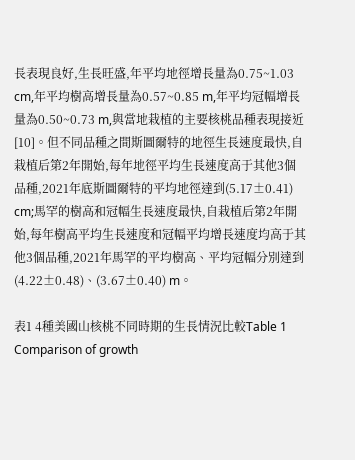長表現良好,生長旺盛,年平均地徑增長量為0.75~1.03 cm,年平均樹高增長量為0.57~0.85 m,年平均冠幅增長量為0.50~0.73 m,與當地栽植的主要核桃品種表現接近[10]。但不同品種之間斯圖爾特的地徑生長速度最快,自栽植后第2年開始,每年地徑平均生長速度高于其他3個品種,2021年底斯圖爾特的平均地徑達到(5.17±0.41) cm;馬罕的樹高和冠幅生長速度最快,自栽植后第2年開始,每年樹高平均生長速度和冠幅平均增長速度均高于其他3個品種,2021年馬罕的平均樹高、平均冠幅分別達到(4.22±0.48)、(3.67±0.40) m。

表1 4種美國山核桃不同時期的生長情況比較Table 1 Comparison of growth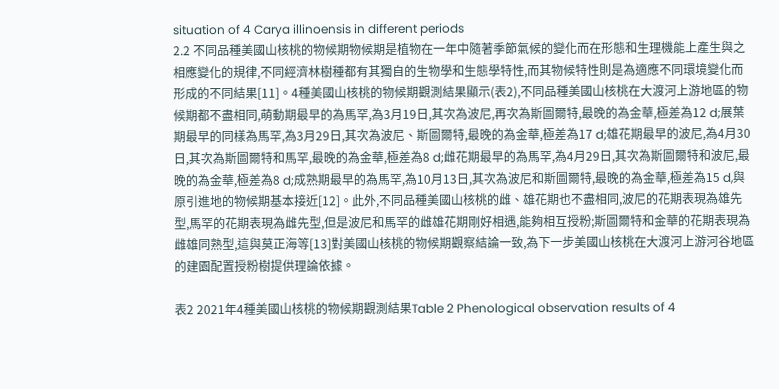situation of 4 Carya illinoensis in different periods
2.2 不同品種美國山核桃的物候期物候期是植物在一年中隨著季節氣候的變化而在形態和生理機能上產生與之相應變化的規律,不同經濟林樹種都有其獨自的生物學和生態學特性,而其物候特性則是為適應不同環境變化而形成的不同結果[11]。4種美國山核桃的物候期觀測結果顯示(表2),不同品種美國山核桃在大渡河上游地區的物候期都不盡相同,萌動期最早的為馬罕,為3月19日,其次為波尼,再次為斯圖爾特,最晚的為金華,極差為12 d;展葉期最早的同樣為馬罕,為3月29日,其次為波尼、斯圖爾特,最晚的為金華,極差為17 d;雄花期最早的波尼,為4月30日,其次為斯圖爾特和馬罕,最晚的為金華,極差為8 d;雌花期最早的為馬罕,為4月29日,其次為斯圖爾特和波尼,最晚的為金華,極差為8 d;成熟期最早的為馬罕,為10月13日,其次為波尼和斯圖爾特,最晚的為金華,極差為15 d,與原引進地的物候期基本接近[12]。此外,不同品種美國山核桃的雌、雄花期也不盡相同,波尼的花期表現為雄先型,馬罕的花期表現為雌先型,但是波尼和馬罕的雌雄花期剛好相遇,能夠相互授粉;斯圖爾特和金華的花期表現為雌雄同熟型,這與莫正海等[13]對美國山核桃的物候期觀察結論一致,為下一步美國山核桃在大渡河上游河谷地區的建園配置授粉樹提供理論依據。

表2 2021年4種美國山核桃的物候期觀測結果Table 2 Phenological observation results of 4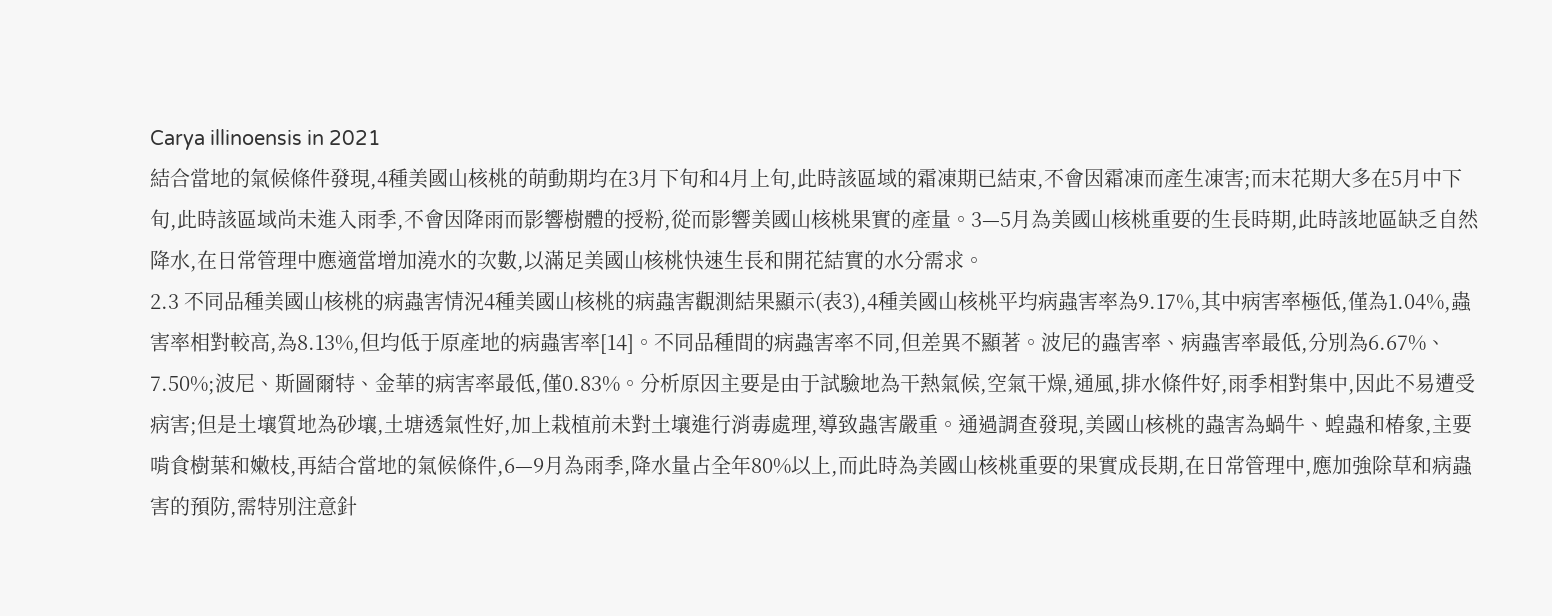Carya illinoensis in 2021
結合當地的氣候條件發現,4種美國山核桃的萌動期均在3月下旬和4月上旬,此時該區域的霜凍期已結束,不會因霜凍而產生凍害;而末花期大多在5月中下旬,此時該區域尚未進入雨季,不會因降雨而影響樹體的授粉,從而影響美國山核桃果實的產量。3—5月為美國山核桃重要的生長時期,此時該地區缺乏自然降水,在日常管理中應適當增加澆水的次數,以滿足美國山核桃快速生長和開花結實的水分需求。
2.3 不同品種美國山核桃的病蟲害情況4種美國山核桃的病蟲害觀測結果顯示(表3),4種美國山核桃平均病蟲害率為9.17%,其中病害率極低,僅為1.04%,蟲害率相對較高,為8.13%,但均低于原產地的病蟲害率[14]。不同品種間的病蟲害率不同,但差異不顯著。波尼的蟲害率、病蟲害率最低,分別為6.67%、7.50%;波尼、斯圖爾特、金華的病害率最低,僅0.83%。分析原因主要是由于試驗地為干熱氣候,空氣干燥,通風,排水條件好,雨季相對集中,因此不易遭受病害;但是土壤質地為砂壤,土塘透氣性好,加上栽植前未對土壤進行消毒處理,導致蟲害嚴重。通過調查發現,美國山核桃的蟲害為蝸牛、蝗蟲和椿象,主要啃食樹葉和嫩枝,再結合當地的氣候條件,6—9月為雨季,降水量占全年80%以上,而此時為美國山核桃重要的果實成長期,在日常管理中,應加強除草和病蟲害的預防,需特別注意針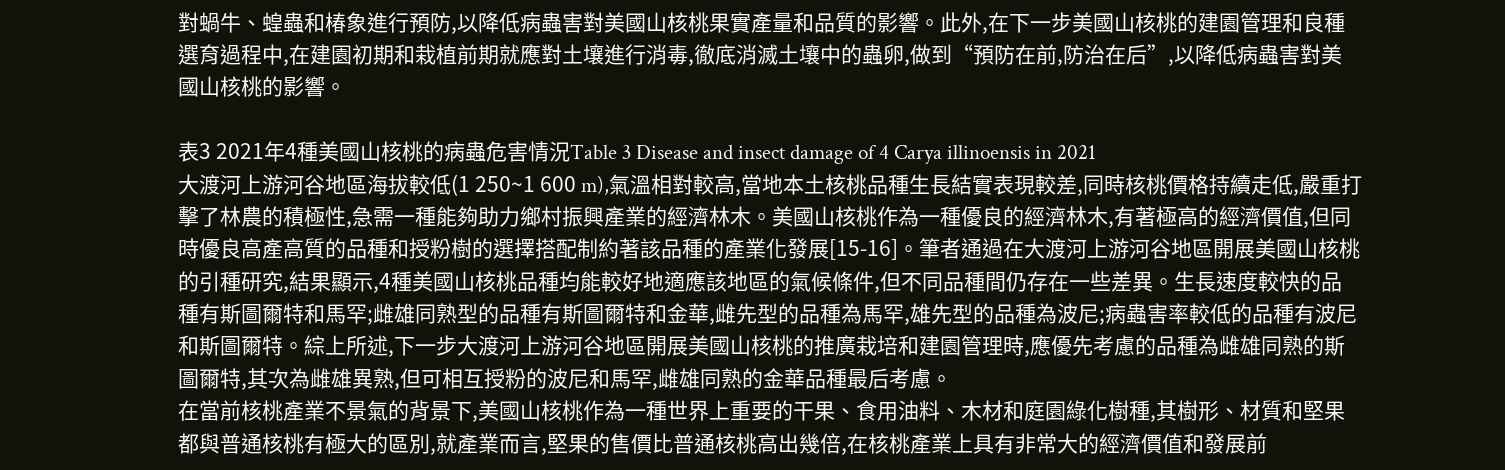對蝸牛、蝗蟲和椿象進行預防,以降低病蟲害對美國山核桃果實產量和品質的影響。此外,在下一步美國山核桃的建園管理和良種選育過程中,在建園初期和栽植前期就應對土壤進行消毒,徹底消滅土壤中的蟲卵,做到“預防在前,防治在后”,以降低病蟲害對美國山核桃的影響。

表3 2021年4種美國山核桃的病蟲危害情況Table 3 Disease and insect damage of 4 Carya illinoensis in 2021
大渡河上游河谷地區海拔較低(1 250~1 600 m),氣溫相對較高,當地本土核桃品種生長結實表現較差,同時核桃價格持續走低,嚴重打擊了林農的積極性,急需一種能夠助力鄉村振興產業的經濟林木。美國山核桃作為一種優良的經濟林木,有著極高的經濟價值,但同時優良高產高質的品種和授粉樹的選擇搭配制約著該品種的產業化發展[15-16]。筆者通過在大渡河上游河谷地區開展美國山核桃的引種研究,結果顯示,4種美國山核桃品種均能較好地適應該地區的氣候條件,但不同品種間仍存在一些差異。生長速度較快的品種有斯圖爾特和馬罕;雌雄同熟型的品種有斯圖爾特和金華,雌先型的品種為馬罕,雄先型的品種為波尼;病蟲害率較低的品種有波尼和斯圖爾特。綜上所述,下一步大渡河上游河谷地區開展美國山核桃的推廣栽培和建園管理時,應優先考慮的品種為雌雄同熟的斯圖爾特,其次為雌雄異熟,但可相互授粉的波尼和馬罕,雌雄同熟的金華品種最后考慮。
在當前核桃產業不景氣的背景下,美國山核桃作為一種世界上重要的干果、食用油料、木材和庭園綠化樹種,其樹形、材質和堅果都與普通核桃有極大的區別,就產業而言,堅果的售價比普通核桃高出幾倍,在核桃產業上具有非常大的經濟價值和發展前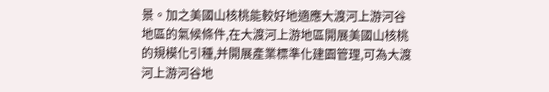景。加之美國山核桃能較好地適應大渡河上游河谷地區的氣候條件,在大渡河上游地區開展美國山核桃的規模化引種,并開展產業標準化建園管理,可為大渡河上游河谷地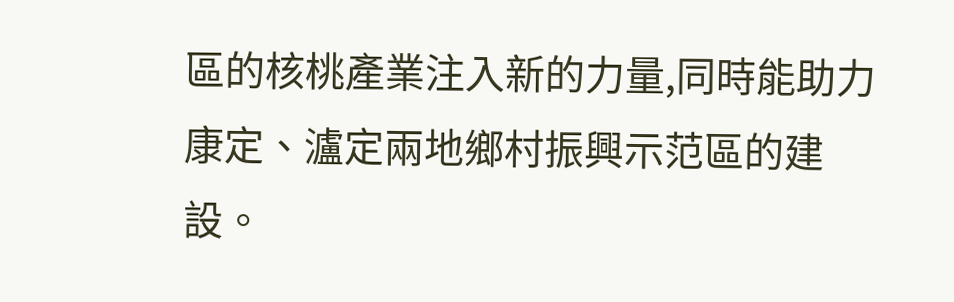區的核桃產業注入新的力量,同時能助力康定、瀘定兩地鄉村振興示范區的建設。